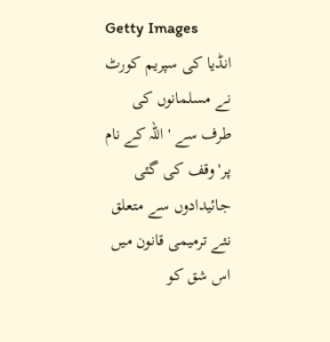Getty Images
انڈیا کی سپریم کورٹ نے مسلمانوں کی طرف سے 'اللہ کے نام پر' وقف کی گئی جائیدادوں سے متعلق نئے ترمیمی قانون میں اس شق کو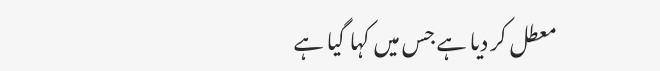معطل کر دیا ہے جس میں کہا گیا ہے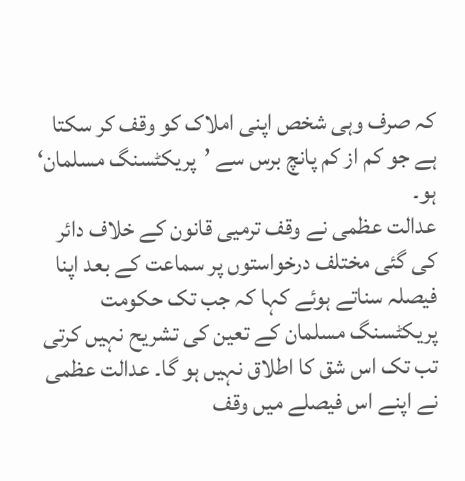کہ صرف وہی شخص اپنی املاک کو وقف کر سکتا ہے جو کم از کم پانچ برس سے ’پریکٹسنگ مسلمان‘ ہو۔
عدالت عظمی نے وقف ترمیی قانون کے خلاف دائر کی گئی مختلف درخواستوں پر سماعت کے بعد اپنا فیصلہ سناتے ہوئے کہا کہ جب تک حکومت پریکٹسنگ مسلمان کے تعین کی تشریح نہیں کرتی تب تک اس شق کا اطلاق نہیں ہو گا۔ عدالت عظمی نے اپنے اس فیصلے میں وقف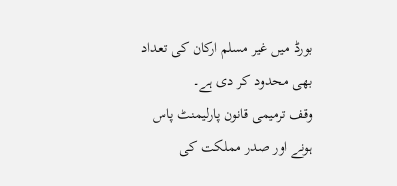بورڈ میں غیر مسلم ارکان کی تعداد بھی محدود کر دی ہے۔
وقف ترمیمی قانون پارلیمنٹ پاس ہونے اور صدر مملکت کی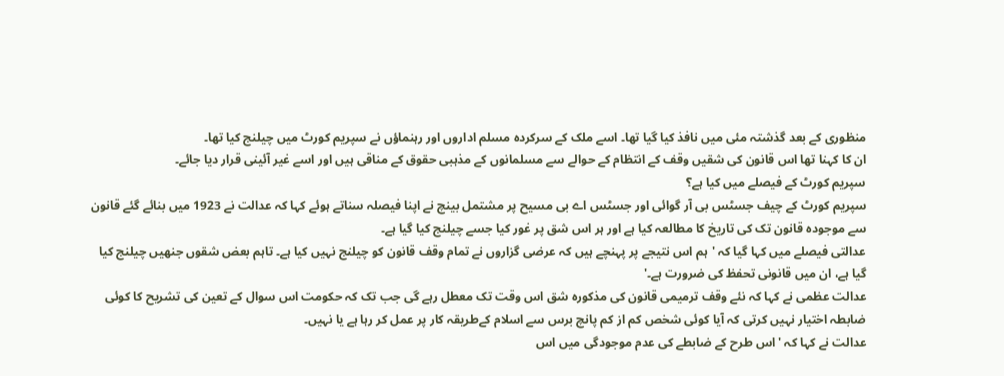منظوری کے بعد گذشتہ مئی میں نافذ کیا گیا تھا۔ اسے ملک کے سرکردہ مسلم اداروں اور رہنماؤں نے سپریم کورٹ میں چیلنج کیا تھا۔
ان کا کہنا تھا اس قانون کی شقیں وقف کے انتظام کے حوالے سے مسلمانوں کے مذہبی حقوق کے مناقی ہیں اور اسے غیر آئینی قرار دیا جائے۔
سپریم کورٹ کے فیصلے میں کیا ہے؟
سپریم کورٹ کے چیف جسٹس بی آر گوائی اور جسٹس اے بی مسیح پر مشتمل بینچ نے اپنا فیصلہ سناتے ہوئے کہا کہ عدالت نے 1923 میں بنائے گئے قانون سے موجودہ قانون تک کی تاریخ کا مطالعہ کیا ہے اور ہر اس شق پر غور کیا جسے چیلنج کیا گیا ہے۔
عدالتی فیصلے میں کہا گیا کہ 'ہم اس نتیجے پر پہنچے ہیں کہ عرضی گزاروں نے تمام وقف قانون کو چیلنج نہیں کیا ہے۔ تاہم بعض شقوں جنھیں چیلنج کیا گیا ہے، ان میں قانونی تحفظ کی ضرورت ہے۔'
عدالت عظمی نے کہا کہ نئے وقف ترمیمی قانون کی مذکورہ شق اس وقت تک معطل رہے گی جب تک کہ حکومت اس سوال کے تعین کی تشریح کا کوئی ضابطہ اختیار نہیں کرتی کہ آیا کوئی شخص کم از کم پانچ برس سے اسلام کےطریقہ کار پر عمل کر رہا ہے یا نہیں۔
عدالت نے کہا کہ 'اس طرح کے ضابطے کی عدم موجودگی میں اس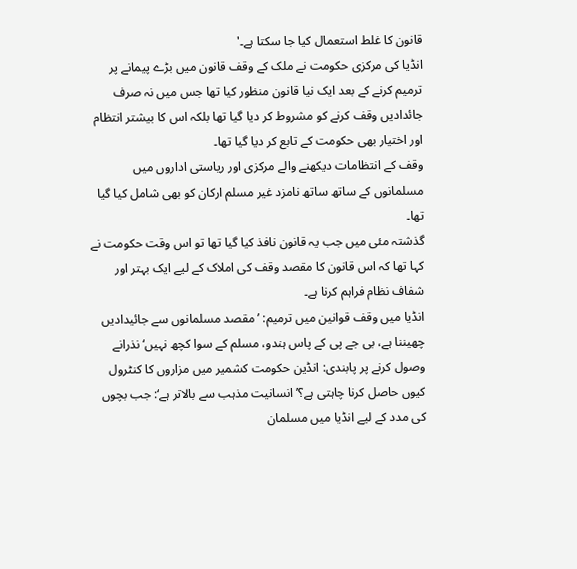قانون کا غلط استعمال کیا جا سکتا ہے۔'
انڈیا کی مرکزی حکومت نے ملک کے وقف قانون میں بڑے پیمانے پر ترمیم کرنے کے بعد ایک نیا قانون منظور کیا تھا جس میں نہ صرف جائدادیں وقف کرنے کو مشروط کر دیا گیا تھا بلکہ اس کا بیشتر انتظام اور اختیار بھی حکومت کے تابع کر دیا گیا تھا۔
وقف کے انتظامات دیکھنے والے مرکزی اور ریاستی اداروں میں مسلمانوں کے ساتھ ساتھ نامزد غیر مسلم ارکان کو بھی شامل کیا گیا تھا۔
گذشتہ مئی میں جب یہ قانون نافذ کیا گیا تھا تو اس وقت حکومت نے کہا تھا کہ اس قانون کا مقصد وقف کی املاک کے لیے ایک بہتر اور شفاف نظام فراہم کرنا ہے۔
انڈیا میں وقف قوانین میں ترمیم: ’مقصد مسلمانوں سے جائیدادیں چھیننا ہے، بی جے پی کے پاس ہندو، مسلم کے سوا کچھ نہیں‘نذرانے وصول کرنے پر پابندی: انڈین حکومت کشمیر میں مزاروں کا کنٹرول کیوں حاصل کرنا چاہتی ہے؟’انسانیت مذہب سے بالاتر ہے‘: جب بچوں کی مدد کے لیے انڈیا میں مسلمان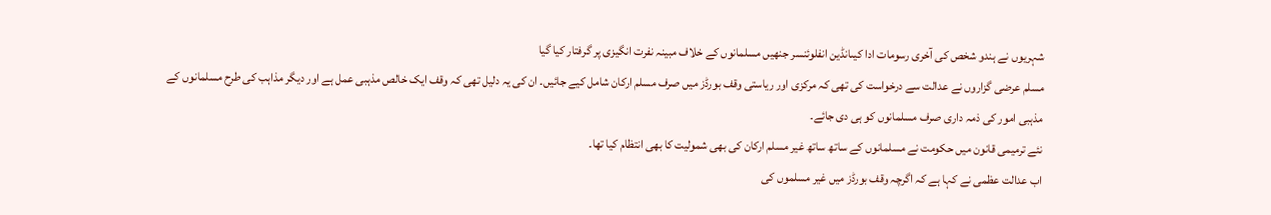شہریوں نے ہندو شخص کی آخری رسومات ادا کیںانڈین انفلوئنسر جنھیں مسلمانوں کے خلاف مبینہ نفرت انگیزی پر گرفتار کیا گیا
مسلم عرضی گزاروں نے عدالت سے درخواست کی تھی کہ مرکزی اور ریاستی وقف بورڈز میں صرف مسلم ارکان شامل کیے جائیں۔ ان کی یہ دلیل تھی کہ وقف ایک خالص مذہبی عمل ہے اور دیگر مذاہب کی طرح مسلمانوں کے مذہبی امور کی ذمہ داری صرف مسلمانوں کو ہی دی جائے۔
نئے ترمیمی قانون میں حکومت نے مسلمانوں کے ساتھ ساتھ غیر مسلم ارکان کی بھی شمولیت کا بھی انتظام کیا تھا۔
اب عدالت عظمی نے کہا ہے کہ اگرچہ وقف بورڈز میں غیر مسلموں کی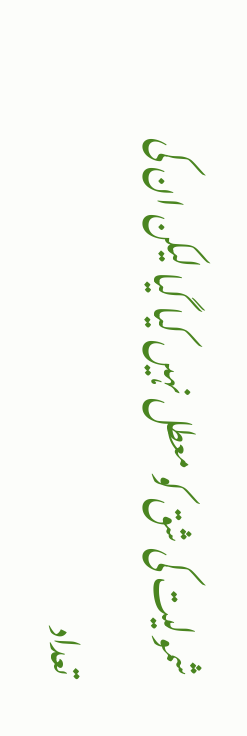شمولیت کی شق کو معطل نہیں کیا گیا لیکن ان کی تعداد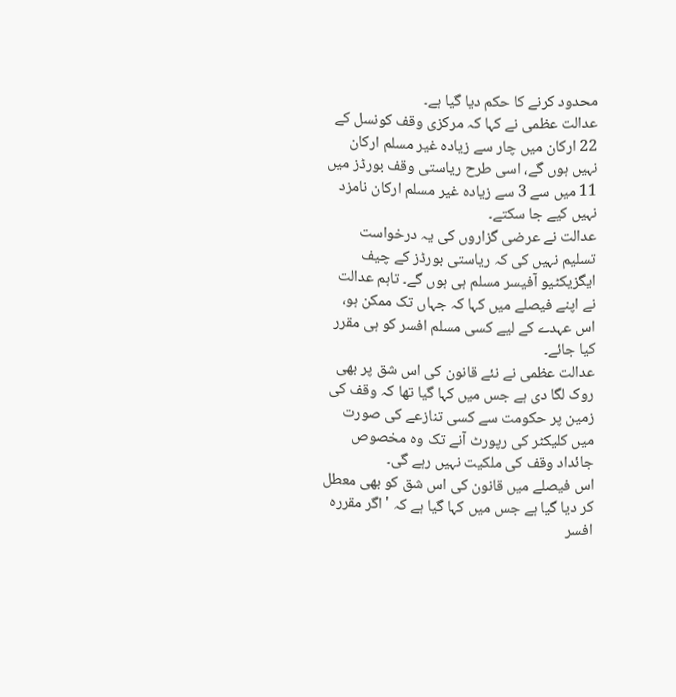محدود کرنے کا حکم دیا گیا ہے۔
عدالت عظمی نے کہا کہ مرکزی وقف کونسل کے 22 ارکان میں چار سے زیادہ غیر مسلم ارکان نہیں ہوں گے، اسی طرح ریاستی وقف بورڈز میں 11 میں سے 3 سے زیادہ غیر مسلم ارکان نامزد نہیں کیے جا سکتے۔
عدالت نے عرضی گزاروں کی یہ درخواست تسلیم نہیں کی کہ ریاستی بورڈز کے چیف ایگزیکٹیو آفیسر مسلم ہی ہوں گے۔ تاہم عدالت نے اپنے فیصلے میں کہا کہ جہاں تک ممکن ہو، اس عہدے کے لیے کسی مسلم افسر کو ہی مقرر کیا جائے۔
عدالت عظمی نے نئے قانون کی اس شق پر بھی روک لگا دی ہے جس میں کہا گیا تھا کہ وقف کی زمین پر حکومت سے کسی تنازعے کی صورت میں کلیکٹر کی رپورٹ آنے تک وہ مخصوص جائداد وقف کی ملکیت نہیں رہے گی۔
اس فیصلے میں قانون کی اس شق کو بھی معطل کر دیا گیا ہے جس میں کہا گیا ہے کہ 'اگر مقررہ افسر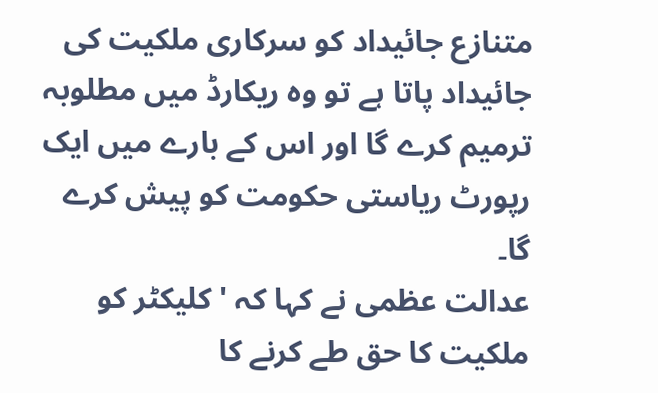متنازع جائیداد کو سرکاری ملکیت کی جائیداد پاتا ہے تو وہ ریکارڈ میں مطلوبہ ترمیم کرے گا اور اس کے بارے میں ایک رپورٹ ریاستی حکومت کو پیش کرے گا۔
عدالت عظمی نے کہا کہ 'کلیکٹر کو ملکیت کا حق طے کرنے کا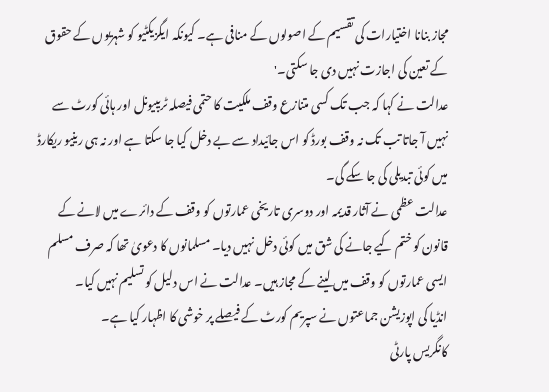مجاز بنانا اختیارات کی تقسیم کے اصولوں کے منافی ہے۔ کیونکہ ایگزیکٹیو کو شہریوں کے حقوق کے تعین کی اجازت نہیں دی جا سکتی۔'
عدالت نے کہا کہ جب تک کسی متنازع وقف ملکیت کا حتمی فیصلہ ٹریبیونل اور ہائی کورٹ سے نہیں آ جاتا تب تک نہ وقف بورڈ کو اس جائیداد سے بے دخل کیا جا سکتا ہے اور نہ ہی رینیو ریکارڈ میں کوئی تبدیلی کی جا سکے گی۔
عدالت عظمی نے آثار قدیمہ اور دوسری تاریخی عمارتوں کو وقف کے دائرے میں لانے کے قانون کو ختم کیے جانے کی شق میں کوئی دخل نہیں دیا۔ مسلمانوں کا دعویٰ تھا کہ صرف مسلم ایسی عمارتوں کو وقف میں لینے کے مجاز ہیں۔ عدالت نے اس دلیل کو تسلیم نہیں کیا۔
انڈیا کی اپوزیشن جماعتوں نے سپریم کورٹ کے فیصلے پر خوشی کا اظہار کیا ہے۔
کانگریس پارٹی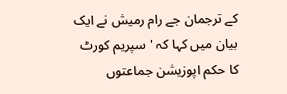کے ترجمان جے رام رمیش نے ایک بیان میں کہا کہ 'سپریم کورٹ کا حکم اپوزیشن جماعتوں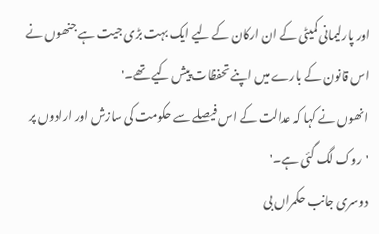اور پارلیمانی کمیٹی کے ان ارکان کے لیے ایک بہت بڑی جیت ہے جنھوں نے اس قانون کے بارے میں اپنے تحفظات پیش کیے تھے۔'
انھوں نے کہا کہ عدالت کے اس فیصلے سے حکومت کی سازش اور ارادوں پر 'روک لگ گئی ہے۔'
دوسری جانب حکمراں بی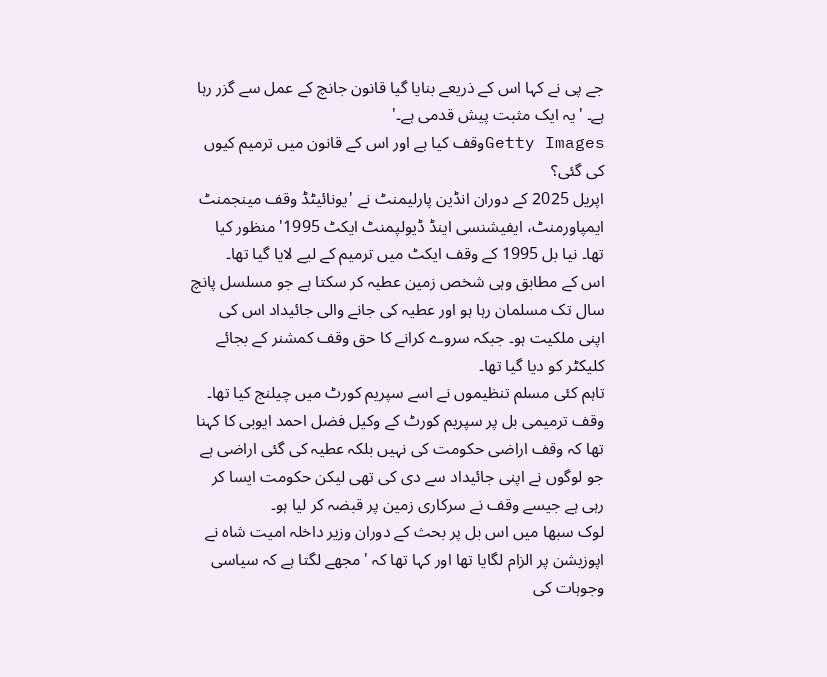جے پی نے کہا اس کے ذریعے بنایا گیا قانون جانچ کے عمل سے گزر رہا ہے۔ 'یہ ایک مثبت پیش قدمی ہے۔'
Getty Imagesوقف کیا ہے اور اس کے قانون میں ترمیم کیوں کی گئی؟
اپریل 2025 کے دوران انڈین پارلیمنٹ نے 'یونائیٹڈ وقف مینجمنٹ ایمپاورمنٹ، ایفیشنسی اینڈ ڈیولپمنٹ ایکٹ 1995' منظور کیا تھا۔ نیا بل 1995 کے وقف ایکٹ میں ترمیم کے لیے لایا گیا تھا۔
اس کے مطابق وہی شخص زمین عطیہ کر سکتا ہے جو مسلسل پانچ سال تک مسلمان رہا ہو اور عطیہ کی جانے والی جائیداد اس کی اپنی ملکیت ہو۔ جبکہ سروے کرانے کا حق وقف کمشنر کے بجائے کلیکٹر کو دیا گیا تھا۔
تاہم کئی مسلم تنظیموں نے اسے سپریم کورٹ میں چیلنج کیا تھا۔ وقف ترمیمی بل پر سپریم کورٹ کے وکیل فضل احمد ایوبی کا کہنا تھا کہ وقف اراضی حکومت کی نہیں بلکہ عطیہ کی گئی اراضی ہے جو لوگوں نے اپنی جائیداد سے دی کی تھی لیکن حکومت ایسا کر رہی ہے جیسے وقف نے سرکاری زمین پر قبضہ کر لیا ہو۔
لوک سبھا میں اس بل پر بحث کے دوران وزیر داخلہ امیت شاہ نے اپوزیشن پر الزام لگایا تھا اور کہا تھا کہ 'مجھے لگتا ہے کہ سیاسی وجوہات کی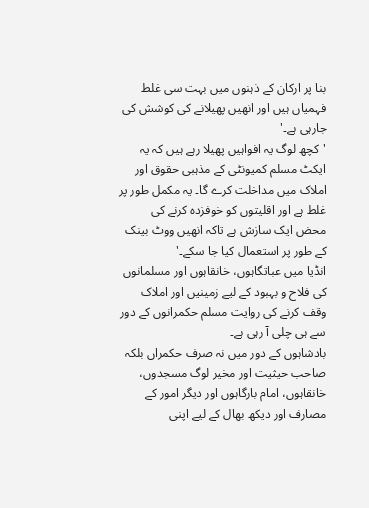بنا پر ارکان کے ذہنوں میں بہت سی غلط فہمیاں ہیں اور انھیں پھیلانے کی کوشش کی جارہی ہے۔'
'کچھ لوگ یہ افواہیں پھیلا رہے ہیں کہ یہ ایکٹ مسلم کمیونٹی کے مذہبی حقوق اور املاک میں مداخلت کرے گا۔ یہ مکمل طور پر غلط ہے اور اقلیتوں کو خوفزدہ کرنے کی محض ایک سازش ہے تاکہ انھیں ووٹ بینک کے طور پر استعمال کیا جا سکے۔'
انڈیا میں عباتگاہوں، خانقاہوں اور مسلمانوں کی فلاح و بہبود کے لیے زمینیں اور املاک وقف کرنے کی روایت مسلم حکمرانوں کے دور سے ہی چلی آ رہی ہے۔
بادشاہوں کے دور میں نہ صرف حکمراں بلکہ صاحب حیثیت اور مخیر لوگ مسجدوں، خانقاہوں، امام بارگاہوں اور دیگر امور کے مصارف اور دیکھ بھال کے لیے اپنی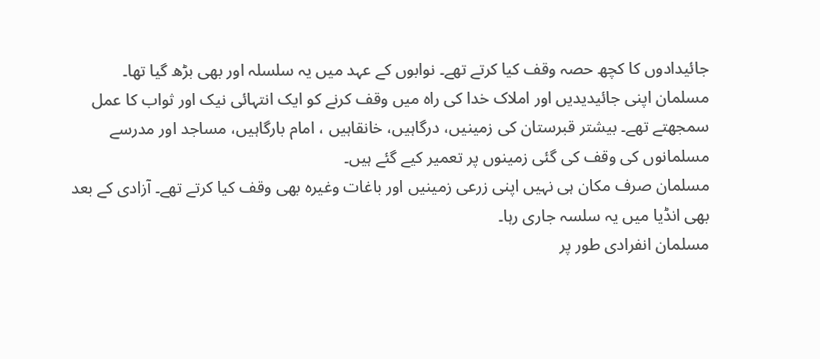جائیدادوں کا کچھ حصہ وقف کیا کرتے تھے۔ نوابوں کے عہد میں یہ سلسلہ اور بھی بڑھ گیا تھا۔
مسلمان اپنی جائیدیدیں اور املاک خدا کی راہ میں وقف کرنے کو ایک انتہائی نیک اور ثواب کا عمل سمجھتے تھے۔ بیشتر قبرستان کی زمینیں، درگاہیں، خانقاہیں ، امام بارگاہیں، مساجد اور مدرسے مسلمانوں کی وقف کی گئی زمینوں پر تعمیر کیے گئے ہیں۔
مسلمان صرف مکان ہی نہیں اپنی زرعی زمینیں اور باغات وغیرہ بھی وقف کیا کرتے تھے۔ آزادی کے بعد بھی انڈیا میں یہ سلسہ جاری رہا۔
مسلمان انفرادی طور پر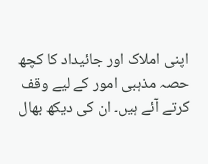اپنی املاک اور جائیداد کا کچھ حصہ مذہبی امور کے لیے وقف کرتے آئے ہیں۔ ان کی دیکھ بھال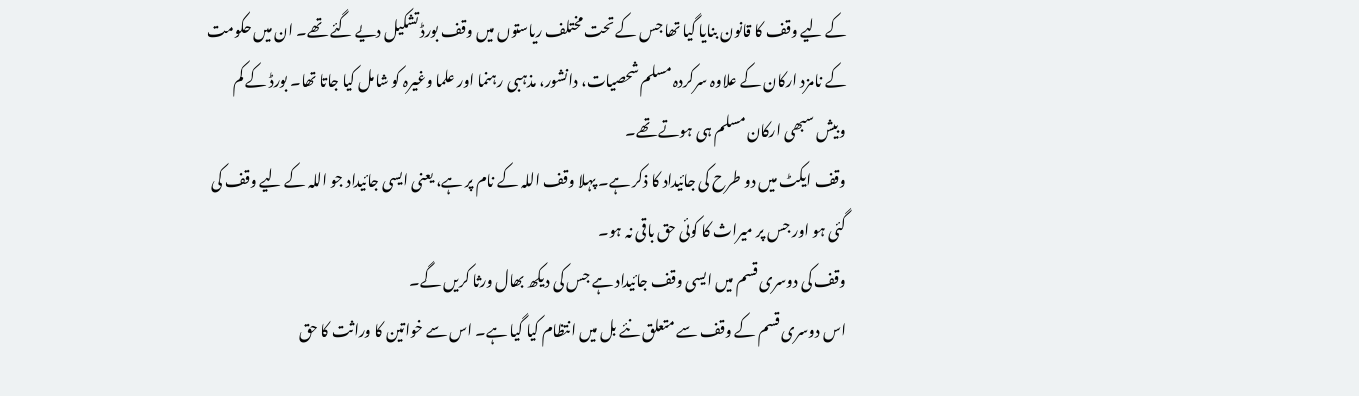کے لیے وقف کا قانون بنایا گیا تھا جس کے تحت مختلف ریاستوں میں وقف بورڈ تشکیل دیے گئے تھے۔ ان میں حکومت کے نامزد ارکان کے علاوہ سرکردہ مسلم شحصیات، دانشور، مذہبی رہنما اور علما وغیرہ کو شامل کیا جاتا تھا۔ بورڈ کے کم وبیش سبھی ارکان مسلم ہی ہوتے تھے۔
وقف ایکٹ میں دو طرح کی جائیداد کا ذکر ہے۔ پہلا وقف اللہ کے نام پر ہے، یعنی ایسی جائیداد جو اللہ کے لیے وقف کی گئی ہو اور جس پر میراث کا کوئی حق باقی نہ ہو۔
وقف کی دوسری قسم میں ایسی وقف جائیداد ہے جس کی دیکھ بھال ورثا کریں گے۔
اس دوسری قسم کے وقف سے متعلق نئے بل میں انتظام کیا گیا ہے۔ اس سے خواتین کا وراثت کا حق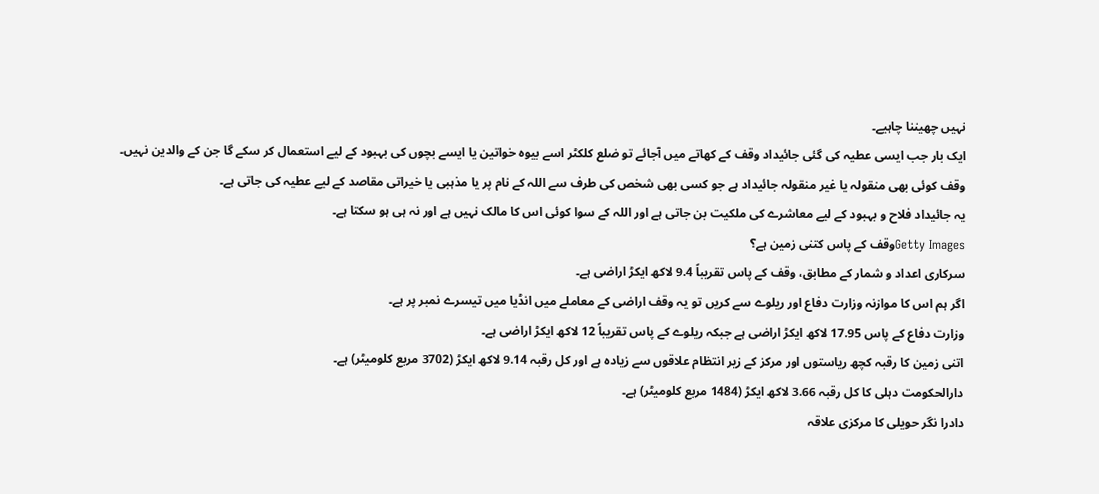نہیں چھیننا چاہیے۔
ایک بار جب ایسی عطیہ کی گئی جائیداد وقف کے کھاتے میں آجائے تو ضلع کلکٹر اسے بیوہ خواتین یا ایسے بچوں کی بہبود کے لیے استعمال کر سکے گا جن کے والدین نہیں۔
وقف کوئی بھی منقولہ یا غیر منقولہ جائیداد ہے جو کسی بھی شخص کی طرف سے اللہ کے نام پر یا مذہبی یا خیراتی مقاصد کے لیے عطیہ کی جاتی ہے۔
یہ جائیداد فلاح و بہبود کے لیے معاشرے کی ملکیت بن جاتی ہے اور اللہ کے سوا کوئی اس کا مالک نہیں ہے اور نہ ہی ہو سکتا ہے۔
Getty Imagesوقف کے پاس کتنی زمین ہے؟
سرکاری اعداد و شمار کے مطابق، وقف کے پاس تقریباً 9.4 لاکھ ایکڑ اراضی ہے۔
اگر ہم اس کا موازنہ وزارت دفاع اور ریلوے سے کریں تو یہ وقف اراضی کے معاملے میں انڈیا میں تیسرے نمبر پر ہے۔
وزارت دفاع کے پاس 17.95 لاکھ ایکڑ اراضی ہے جبکہ ریلوے کے پاس تقریباً 12 لاکھ ایکڑ اراضی ہے۔
اتنی زمین کا رقبہ کچھ ریاستوں اور مرکز کے زیر انتظام علاقوں سے زیادہ ہے اور کل رقبہ 9.14 لاکھ ایکڑ (3702 مربع کلومیٹر) ہے۔
دارالحکومت دہلی کا کل رقبہ 3.66 لاکھ ایکڑ (1484 مربع کلومیٹر) ہے۔
دادرا نگر حویلی کا مرکزی علاقہ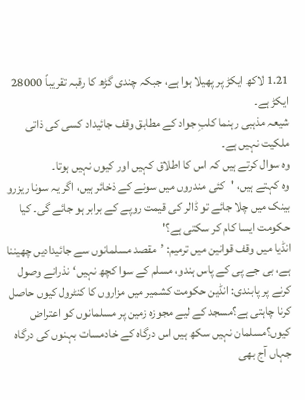1.21 لاکھ ایکڑ پر پھیلا ہوا ہے، جبکہ چندی گڑھ کا رقبہ تقریباً 28000 ایکڑ ہے۔
شیعہ مذہبی رہنما کلبِ جواد کے مطابق وقف جائیداد کسی کی ذاتی ملکیت نہیں ہے۔
وہ سوال کرتے ہیں کہ اس کا اطلاق کہیں اور کیوں نہیں ہوتا۔
وہ کہتے ہیں، 'کئی مندروں میں سونے کے ذخائر ہیں، اگر یہ سونا ریزرو بینک میں چلا جائے تو ڈالر کی قیمت روپے کے برابر ہو جائے گی۔ کیا حکومت ایسا کام کر سکتی ہے؟'
انڈیا میں وقف قوانین میں ترمیم: ’مقصد مسلمانوں سے جائیدادیں چھیننا ہے، بی جے پی کے پاس ہندو، مسلم کے سوا کچھ نہیں‘نذرانے وصول کرنے پر پابندی: انڈین حکومت کشمیر میں مزاروں کا کنٹرول کیوں حاصل کرنا چاہتی ہے؟مسجد کے لیے مجوزہ زمین پر مسلمانوں کو اعتراض کیوں؟مسلمان نہیں سکھ ہیں اس درگاہ کے خادمسات بہنوں کی درگاہ جہاں آج بھی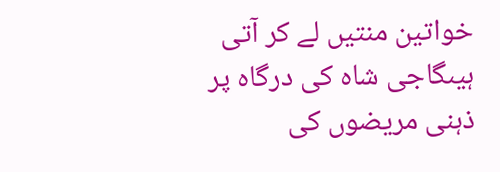خواتین منتیں لے کر آتی ہیںگاجی شاہ کی درگاہ پر ذہنی مریضوں کی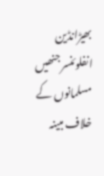بھیڑانڈین انفلوئنسر جنھیں مسلمانوں کے خلاف مبینہ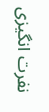نفرت انگیزی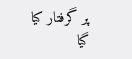پر گرفتار کیا گیا